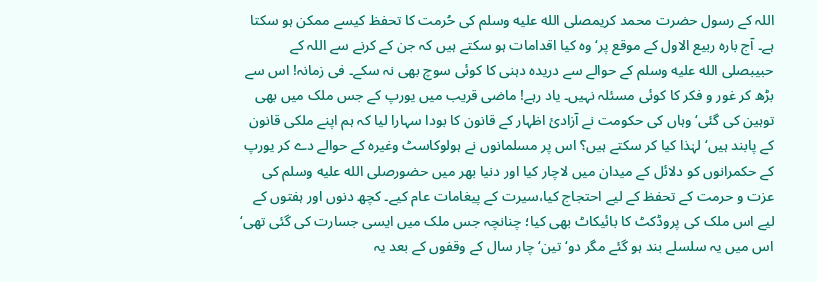اللہ کے رسول حضرت محمد کریمصلى الله عليه وسلم کی حُرمت کا تحفظ کیسے ممکن ہو سکتا ہے۔ آج بارہ ربیع الاول کے موقع پر‘ وہ کیا اقدامات ہو سکتے ہیں کہ جن کے کرنے سے اللہ کے حبیبصلى الله عليه وسلم کے حوالے سے دریدہ دہنی کا کوئی سوچ بھی نہ سکے۔ فی زمانہ! اس سے بڑھ کر غور و فکر کا کوئی مسئلہ نہیں۔ یاد رہے! ماضی قریب میں یورپ کے جس ملک میں بھی توہین کی گئی‘ وہاں کی حکومت نے آزادیٔ اظہار کے قانون کا بودا سہارا لیا کہ ہم اپنے ملکی قانون کے پابند ہیں‘ لہٰذا کیا کر سکتے ہیں؟ اس پر مسلمانوں نے ہولوکاسٹ وغیرہ کے حوالے دے کر یورپ کے حکمرانوں کو دلائل کے میدان میں لاچار کیا اور دنیا بھر میں حضورصلى الله عليه وسلم کی عزت و حرمت کے تحفظ کے لیے احتجاج کیا،سیرت کے پیغامات عام کیے۔ کچھ دنوں اور ہفتوں کے لیے اس ملک کی پروڈکٹ کا بائیکاٹ بھی کیا؛ چنانچہ جس ملک میں ایسی جسارت کی گئی تھی‘ اس میں یہ سلسلے بند ہو گئے مگر دو‘ تین‘ چار سال کے وقفوں کے بعد یہ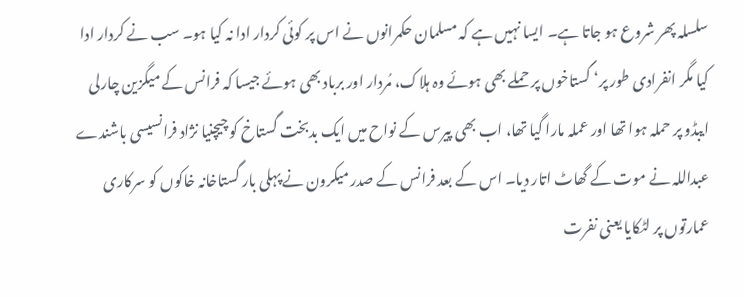سلسلہ پھر شروع ہو جاتا ہے۔ ایسا نہیں ہے کہ مسلمان حکمرانوں نے اس پر کوئی کردار ادا نہ کیا ہو۔ سب نے کردار ادا کیا مگر انفرادی طور پر‘ گستاخوں پر حملے بھی ہوئے وہ ہلاک، مُردار اور برباد بھی ہوئے جیسا کہ فرانس کے میگزین چارلی ایبڈو پر حملہ ہوا تھا اور عملہ مارا گیا تھا، اب بھی پیرس کے نواح میں ایک بدبخت گستاخ کو چیچنیا نژاد فرانسیسی باشندے عبداللہ نے موت کے گھاٹ اتار دیا۔ اس کے بعد فرانس کے صدر میکرون نے پہلی بار گستاخانہ خاکوں کو سرکاری عمارتوں پر لٹکایا یعنی نفرت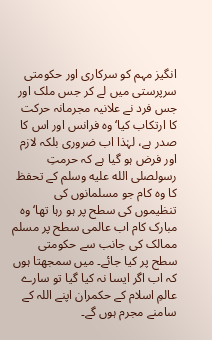انگیز مہم کو سرکاری اور حکومتی سرپرستی میں لے کر جس ملک اور جس فرد نے علانیہ مجرمانہ حرکت کا ارتکاب کیا‘ وہ فرانس اور اس کا صدر ہے، لہٰذا اب ضروری بلکہ لازم اور فرض ہو گیا ہے کہ حرمتِ رسولصلى الله عليه وسلم کے تحفظ کا وہ کام جو مسلمانوں کی تنظیموں کی سطح پر ہو رہا تھا‘ وہ مبارک کام اب عالمی سطح پر مسلم ممالک کی جانب سے حکومتی سطح پر کیا جائے۔ میں سمجھتا ہوں کہ اب اگر ایسا نہ کیا گیا تو سارے عالمِ اسلام کے حکمران اپنے اللہ کے سامنے مجرم ہوں گے۔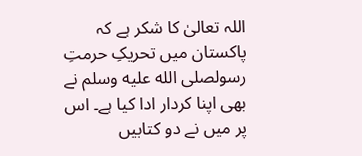اللہ تعالیٰ کا شکر ہے کہ پاکستان میں تحریکِ حرمتِ رسولصلى الله عليه وسلم نے بھی اپنا کردار ادا کیا ہے۔ اس پر میں نے دو کتابیں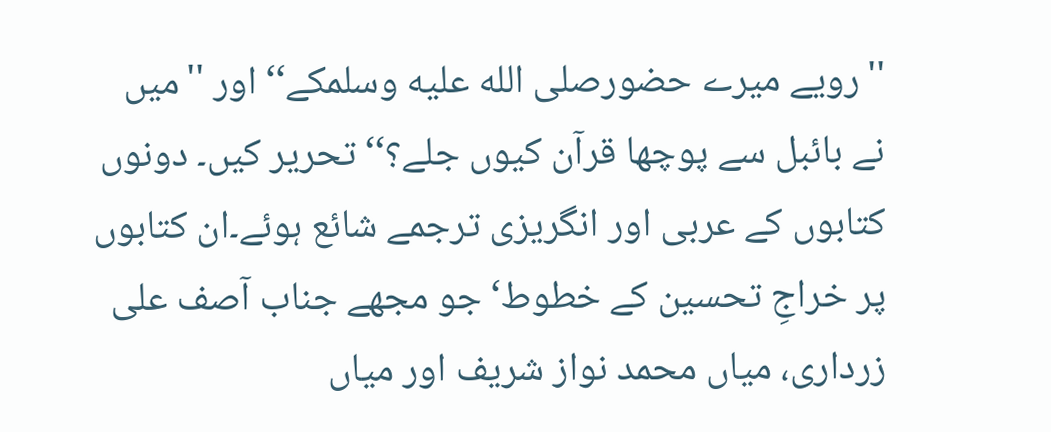''رویے میرے حضورصلى الله عليه وسلمکے‘‘ اور ''میں نے بائبل سے پوچھا قرآن کیوں جلے؟‘‘ تحریر کیں۔ دونوں کتابوں کے عربی اور انگریزی ترجمے شائع ہوئے۔ان کتابوں پر خراجِ تحسین کے خطوط‘ جو مجھے جناب آصف علی زرداری، میاں محمد نواز شریف اور میاں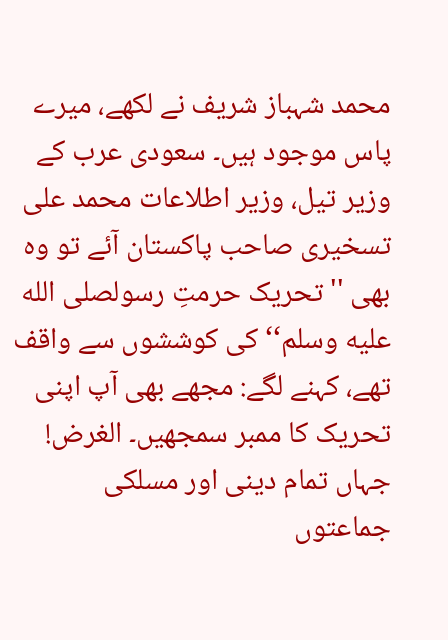محمد شہباز شریف نے لکھے، میرے پاس موجود ہیں۔ سعودی عرب کے وزیر تیل، وزیر اطلاعات محمد علی تسخیری صاحب پاکستان آئے تو وہ بھی ''تحریک حرمتِ رسولصلى الله عليه وسلم‘‘ کی کوششوں سے واقف تھے، کہنے لگے: مجھے بھی آپ اپنی تحریک کا ممبر سمجھیں۔ الغرض! جہاں تمام دینی اور مسلکی جماعتوں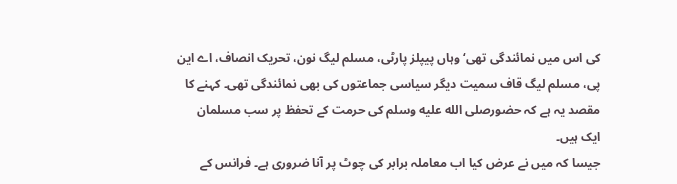کی اس میں نمائندگی تھی‘ وہاں پیپلز پارٹی، مسلم لیگ نون، تحریک انصاف، اے این پی، مسلم لیگ قاف سمیت دیگر سیاسی جماعتوں کی بھی نمائندگی تھی۔ کہنے کا مقصد یہ ہے کہ حضورصلى الله عليه وسلم کی حرمت کے تحفظ پر سب مسلمان ایک ہیں۔
جیسا کہ میں نے عرض کیا اب معاملہ برابر کی چوٹ پر آنا ضروری ہے۔ فرانس کے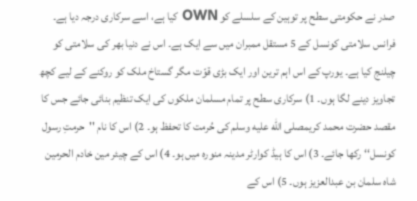صدر نے حکومتی سطح پر توہین کے سلسلے کو OWN کیا ہے، اسے سرکاری درجہ دیا ہے۔ فرانس سلامتی کونسل کے 5 مستقل ممبران میں سے ایک ہے۔ اس نے دنیا بھر کی سلامتی کو چیلنج کیا ہے۔ یورپ کے اس اہم ترین اور ایک بڑی قوّت مگر گستاخ ملک کو روکنے کے لیے کچھ تجاویز دینے لگا ہوں۔ 1) سرکاری سطح پر تمام مسلمان ملکوں کی ایک تنظیم بنائی جائے جس کا مقصد حضرت محمد کریمصلى الله عليه وسلم کی حُرمت کا تحفظ ہو۔ 2) اس کا نام ''حرمتِ رسول کونسل‘‘ رکھا جائے۔ 3) اس کا ہیڈ کوارٹر مدینہ منورہ میں ہو۔ 4) اس کے چیئر مین خادم الحرمین شاہ سلمان بن عبدالعزیز ہوں۔ 5) اس کے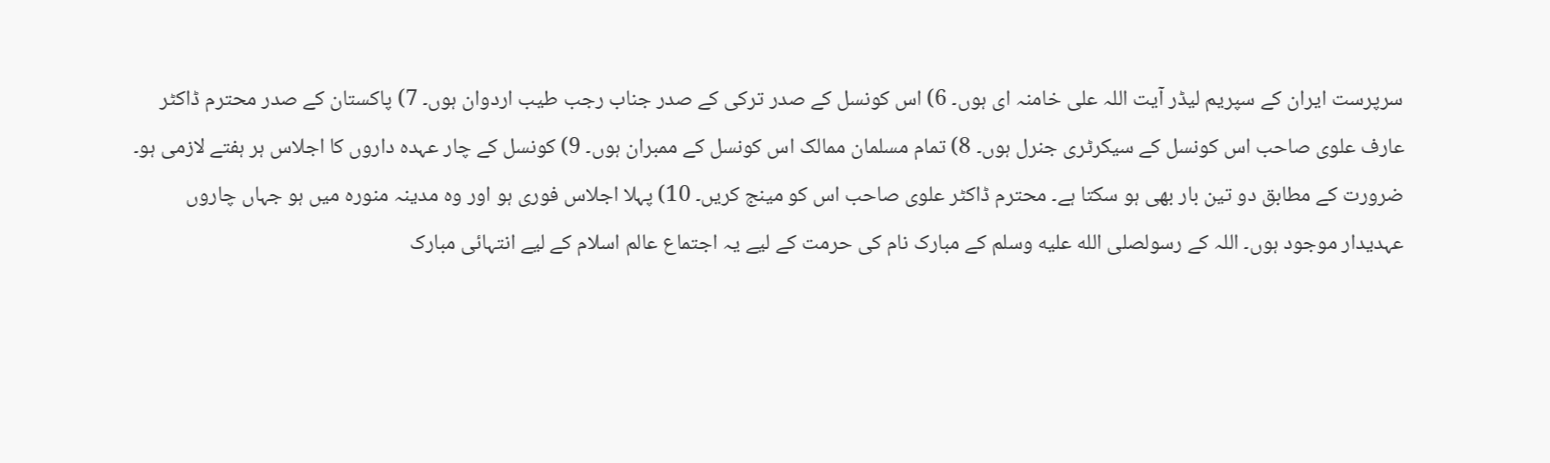سرپرست ایران کے سپریم لیڈر آیت اللہ علی خامنہ ای ہوں۔ 6) اس کونسل کے صدر ترکی کے صدر جناب رجب طیب اردوان ہوں۔ 7) پاکستان کے صدر محترم ڈاکٹر عارف علوی صاحب اس کونسل کے سیکرٹری جنرل ہوں۔ 8) تمام مسلمان ممالک اس کونسل کے ممبران ہوں۔ 9) کونسل کے چار عہدہ داروں کا اجلاس ہر ہفتے لازمی ہو۔ ضرورت کے مطابق دو تین بار بھی ہو سکتا ہے۔ محترم ڈاکٹر علوی صاحب اس کو مینج کریں۔ 10) پہلا اجلاس فوری ہو اور وہ مدینہ منورہ میں ہو جہاں چاروں عہدیدار موجود ہوں۔ اللہ کے رسولصلى الله عليه وسلم کے مبارک نام کی حرمت کے لیے یہ اجتماع عالم اسلام کے لیے انتہائی مبارک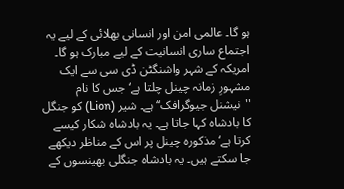ہو گا۔ عالمی امن اور انسانی بھلائی کے لیے یہ اجتماع ساری انسانیت کے لیے مبارک ہو گا۔
امریکہ کے شہر واشنگٹن ڈی سی سے ایک مشہورِ زمانہ چینل چلتا ہے‘ جس کا نام ''نیشنل جیوگرافک‘‘ ہے۔ شیر (Lion) کو جنگل کا بادشاہ کہا جاتا ہے۔ یہ بادشاہ شکار کیسے کرتا ہے‘ مذکورہ چینل پر اس کے مناظر دیکھے جا سکتے ہیں۔ یہ بادشاہ جنگلی بھینسوں کے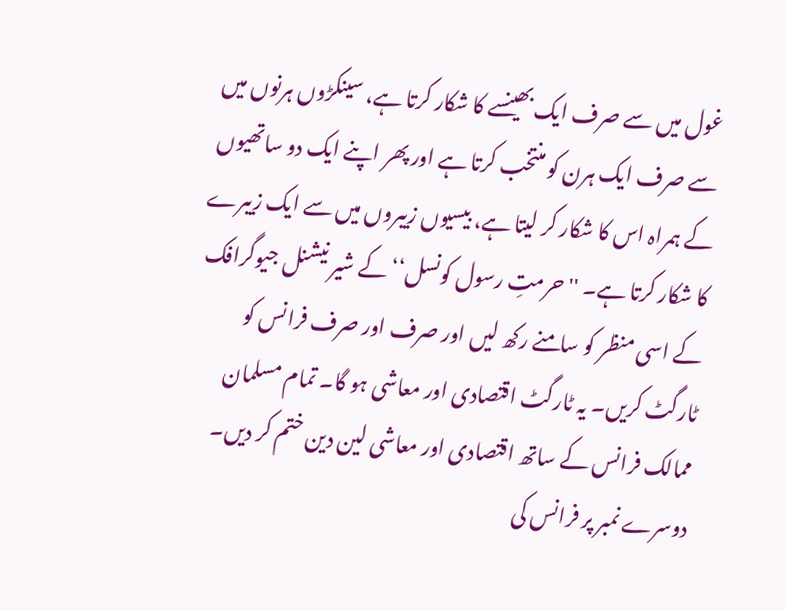غول میں سے صرف ایک بھینسے کا شکار کرتا ہے، سینکڑوں ہرنوں میں سے صرف ایک ہرن کو منتخب کرتا ہے اور پھر اپنے ایک دو ساتھیوں کے ہمراہ اس کا شکار کر لیتا ہے، بیسیوں زیبروں میں سے ایک زیبرے کا شکار کرتا ہے۔ ''حرمتِ رسول کونسل‘‘ کے شیر نیشنل جیوگرافک کے اسی منظر کو سامنے رکھ لیں اور صرف اور صرف فرانس کو ٹارگٹ کریں۔ یہ ٹارگٹ اقتصادی اور معاشی ہو گا۔ تمام مسلمان ممالک فرانس کے ساتھ اقتصادی اور معاشی لین دین ختم کر دیں۔ دوسرے نمبر پر فرانس کی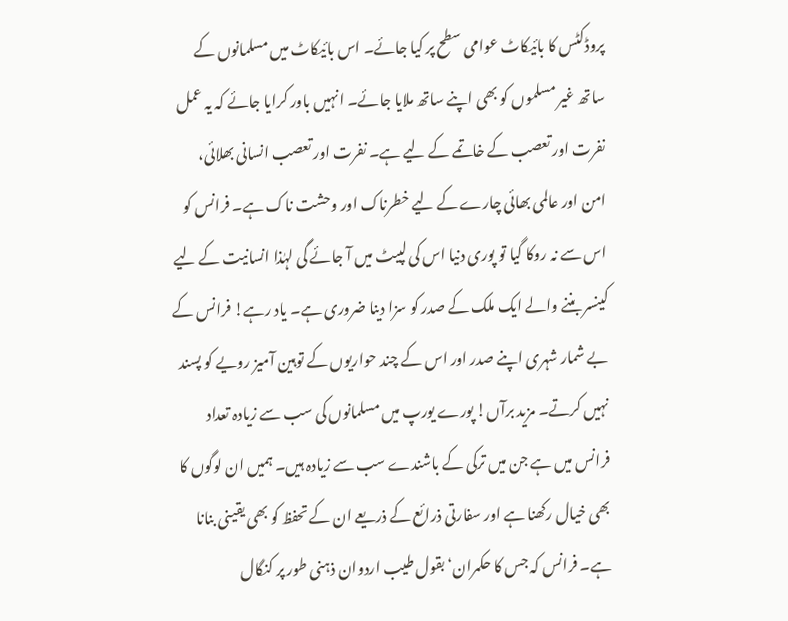پروڈکٹس کا بائیکاٹ عوامی سطح پر کیا جائے۔ اس بائیکاٹ میں مسلمانوں کے ساتھ غیر مسلموں کو بھی اپنے ساتھ ملایا جائے۔ انہیں باور کرایا جائے کہ یہ عمل نفرت اور تعصب کے خاتمے کے لیے ہے۔ نفرت اور تعصب انسانی بھلائی، امن اور عالمی بھائی چارے کے لیے خطرناک اور وحشت ناک ہے۔ فرانس کو اس سے نہ روکا گیا تو پوری دنیا اس کی لپیٹ میں آ جائے گی لہٰذا انسانیت کے لیے کینسر بننے والے ایک ملک کے صدر کو سزا دینا ضروری ہے۔ یاد رہے! فرانس کے بے شمار شہری اپنے صدر اور اس کے چند حواریوں کے توہین آمیز رویے کو پسند نہیں کرتے۔ مزید برآں! پورے یورپ میں مسلمانوں کی سب سے زیادہ تعداد فرانس میں ہے جن میں ترکی کے باشندے سب سے زیادہ ہیں۔ ہمیں ان لوگوں کا بھی خیال رکھنا ہے اور سفارتی ذرائع کے ذریعے ان کے تحفظ کو بھی یقینی بنانا ہے۔ فرانس کہ جس کا حکمران‘ بقول طیب اردوان ذہنی طور پر کنگال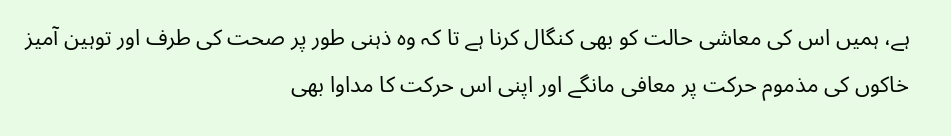ہے، ہمیں اس کی معاشی حالت کو بھی کنگال کرنا ہے تا کہ وہ ذہنی طور پر صحت کی طرف اور توہین آمیز خاکوں کی مذموم حرکت پر معافی مانگے اور اپنی اس حرکت کا مداوا بھی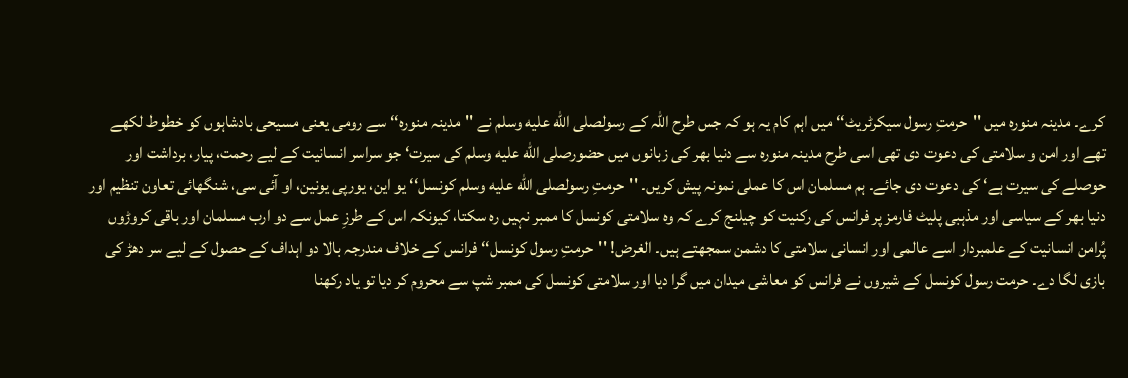کرے۔ مدینہ منورہ میں ''حرمتِ رسول سیکرٹریٹ‘‘ میں اہم کام یہ ہو کہ جس طرح اللہ کے رسولصلى الله عليه وسلم نے ''مدینہ منورہ‘‘ سے رومی یعنی مسیحی بادشاہوں کو خطوط لکھے تھے اور امن و سلامتی کی دعوت دی تھی اسی طرح مدینہ منورہ سے دنیا بھر کی زبانوں میں حضورصلى الله عليه وسلم کی سیرت‘ جو سراسر انسانیت کے لیے رحمت، پیار، برداشت اور حوصلے کی سیرت ہے‘ کی دعوت دی جائے۔ ہم مسلمان اس کا عملی نمونہ پیش کریں۔ ''حرمتِ رسولصلى الله عليه وسلم کونسل‘‘ یو این، یورپی یونین، او آئی سی، شنگھائی تعاون تنظیم اور دنیا بھر کے سیاسی اور مذہبی پلیٹ فارمز پر فرانس کی رکنیت کو چیلنج کرے کہ وہ سلامتی کونسل کا ممبر نہیں رہ سکتا، کیونکہ اس کے طرزِ عمل سے دو ارب مسلمان اور باقی کروڑوں پُرامن انسانیت کے علمبردار اسے عالمی اور انسانی سلامتی کا دشمن سمجھتے ہیں۔ الغرض! ''حرمتِ رسول کونسل‘‘ فرانس کے خلاف مندرجہ بالا دو اہداف کے حصول کے لیے سر دھڑ کی بازی لگا دے۔ حرمت رسول کونسل کے شیروں نے فرانس کو معاشی میدان میں گرا دیا اور سلامتی کونسل کی ممبر شپ سے محروم کر دیا تو یاد رکھنا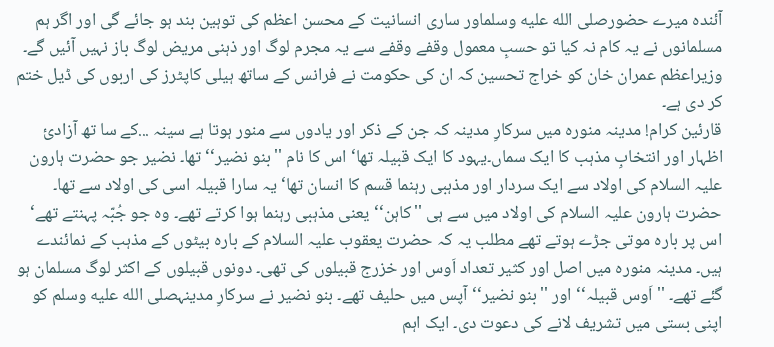آئندہ میرے حضورصلى الله عليه وسلماور ساری انسانیت کے محسن اعظم کی توہین بند ہو جائے گی اور اگر ہم مسلمانوں نے یہ کام نہ کیا تو حسبِ معمول وقفے وقفے سے یہ مجرم لوگ اور ذہنی مریض لوگ باز نہیں آئیں گے۔ وزیراعظم عمران خان کو خراج تحسین کہ ان کی حکومت نے فرانس کے ساتھ ہیلی کاپٹرز کی اربوں کی ڈیل ختم کر دی ہے۔
قارئین کرام! مدینہ منورہ میں سرکارِ مدینہ کہ جن کے ذکر اور یادوں سے منور ہوتا ہے سینہ ...کے سا تھ آزادیٔ اظہار اور انتخابِ مذہب کا ایک سماں۔یہود کا ایک قبیلہ تھا‘ اس کا نام ''بنو نضیر‘‘ تھا۔ نضیر جو حضرت ہارون علیہ السلام کی اولاد سے ایک سردار اور مذہبی رہنما قسم کا انسان تھا‘ یہ سارا قبیلہ اسی کی اولاد سے تھا۔ حضرت ہارون علیہ السلام کی اولاد میں سے ہی ''کاہن‘‘ یعنی مذہبی رہنما ہوا کرتے تھے۔ وہ جو جُبّہ پہنتے تھے‘ اس پر بارہ موتی جڑے ہوتے تھے مطلب یہ کہ حضرت یعقوب علیہ السلام کے بارہ بیٹوں کے مذہب کے نمائندے ہیں۔ مدینہ منورہ میں اصل اور کثیر تعداد اَوس اور خزرج قبیلوں کی تھی۔ دونوں قبیلوں کے اکثر لوگ مسلمان ہو گئے تھے۔ ''اَوس قبیلہ‘‘ اور ''بنو نضیر‘‘ آپس میں حلیف تھے۔ بنو نضیر نے سرکارِ مدینہصلى الله عليه وسلم کو اپنی بستی میں تشریف لانے کی دعوت دی۔ ایک اہم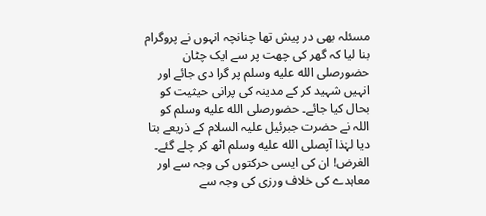مسئلہ بھی در پیش تھا چنانچہ انہوں نے پروگرام بنا لیا کہ گھر کی چھت پر سے ایک چٹان حضورصلى الله عليه وسلم پر گرا دی جائے اور انہیں شہید کر کے مدینہ کی پرانی حیثیت کو بحال کیا جائے۔ حضورصلى الله عليه وسلم کو اللہ نے حضرت جبرئیل علیہ السلام کے ذریعے بتا دیا لہٰذا آپصلى الله عليه وسلم اٹھ کر چلے گئے۔ الغرض! ان کی ایسی حرکتوں کی وجہ سے اور معاہدے کی خلاف ورزی کی وجہ سے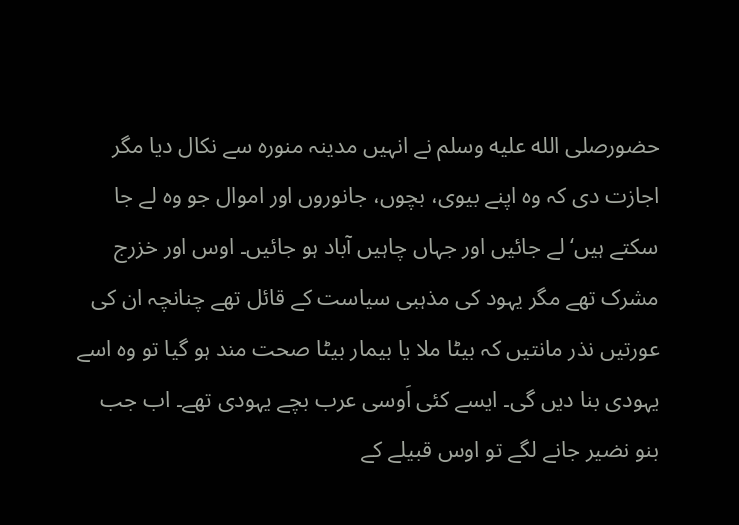حضورصلى الله عليه وسلم نے انہیں مدینہ منورہ سے نکال دیا مگر اجازت دی کہ وہ اپنے بیوی، بچوں، جانوروں اور اموال جو وہ لے جا سکتے ہیں‘ لے جائیں اور جہاں چاہیں آباد ہو جائیں۔ اوس اور خزرج مشرک تھے مگر یہود کی مذہبی سیاست کے قائل تھے چنانچہ ان کی عورتیں نذر مانتیں کہ بیٹا ملا یا بیمار بیٹا صحت مند ہو گیا تو وہ اسے یہودی بنا دیں گی۔ ایسے کئی اَوسی عرب بچے یہودی تھے۔ اب جب بنو نضیر جانے لگے تو اوس قبیلے کے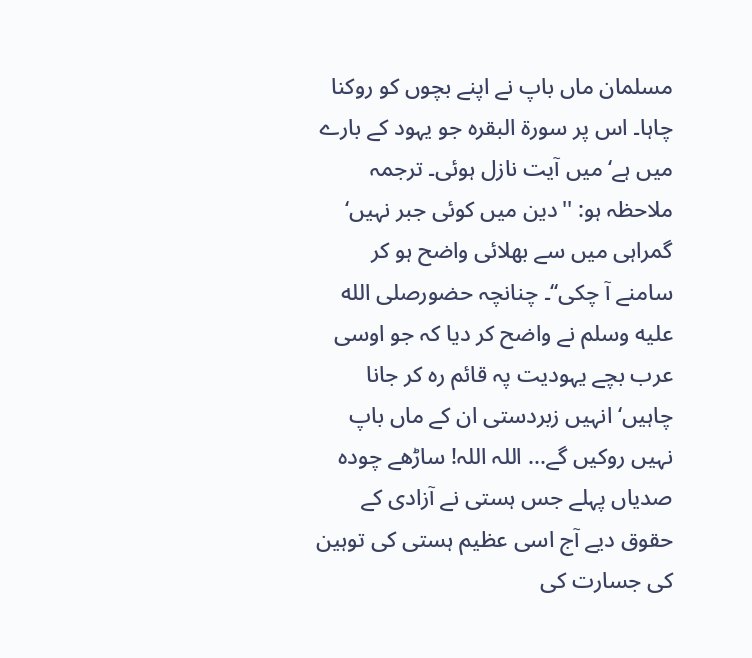مسلمان ماں باپ نے اپنے بچوں کو روکنا چاہا۔ اس پر سورۃ البقرہ جو یہود کے بارے میں ہے‘ میں آیت نازل ہوئی۔ ترجمہ ملاحظہ ہو: ''دین میں کوئی جبر نہیں‘ گمراہی میں سے بھلائی واضح ہو کر سامنے آ چکی‘‘۔ چنانچہ حضورصلى الله عليه وسلم نے واضح کر دیا کہ جو اوسی عرب بچے یہودیت پہ قائم رہ کر جانا چاہیں‘ انہیں زبردستی ان کے ماں باپ نہیں روکیں گے... اللہ اللہ! ساڑھے چودہ صدیاں پہلے جس ہستی نے آزادی کے حقوق دیے آج اسی عظیم ہستی کی توہین کی جسارت کی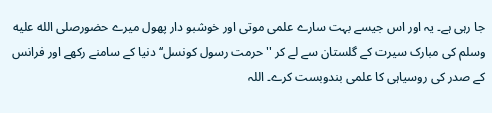جا رہی ہے۔ یہ اور اس جیسے بہت سارے علمی موتی اور خوشبو دار پھول میرے حضورصلى الله عليه وسلم کی مبارک سیرت کے گلستان سے لے کر ''حرمت رسول کونسل‘‘ دنیا کے سامنے رکھے اور فرانس کے صدر کی روسیاہی کا علمی بندوبست کرے۔ اللہ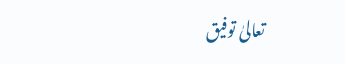تعالیٰ توفیق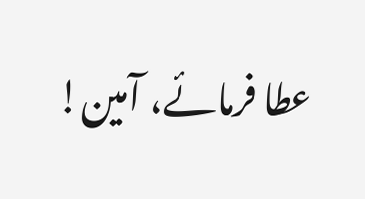عطا فرمائے، آمین!